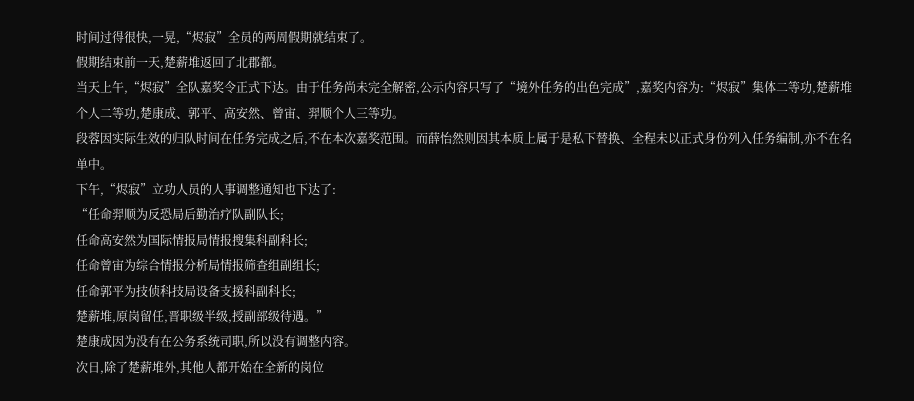时间过得很快,一晃,“烬寂”全员的两周假期就结束了。
假期结束前一天,楚薪堆返回了北郡都。
当天上午,“烬寂”全队嘉奖令正式下达。由于任务尚未完全解密,公示内容只写了“境外任务的出色完成”,嘉奖内容为:“烬寂”集体二等功,楚薪堆个人二等功,楚康成、郭平、高安然、曾宙、羿顺个人三等功。
段蓉因实际生效的归队时间在任务完成之后,不在本次嘉奖范围。而薛怡然则因其本质上属于是私下替换、全程未以正式身份列入任务编制,亦不在名单中。
下午,“烬寂”立功人员的人事调整通知也下达了:
“任命羿顺为反恐局后勤治疗队副队长;
任命高安然为国际情报局情报搜集科副科长;
任命曾宙为综合情报分析局情报筛查组副组长;
任命郭平为技侦科技局设备支援科副科长;
楚薪堆,原岗留任,晋职级半级,授副部级待遇。”
楚康成因为没有在公务系统司职,所以没有调整内容。
次日,除了楚薪堆外,其他人都开始在全新的岗位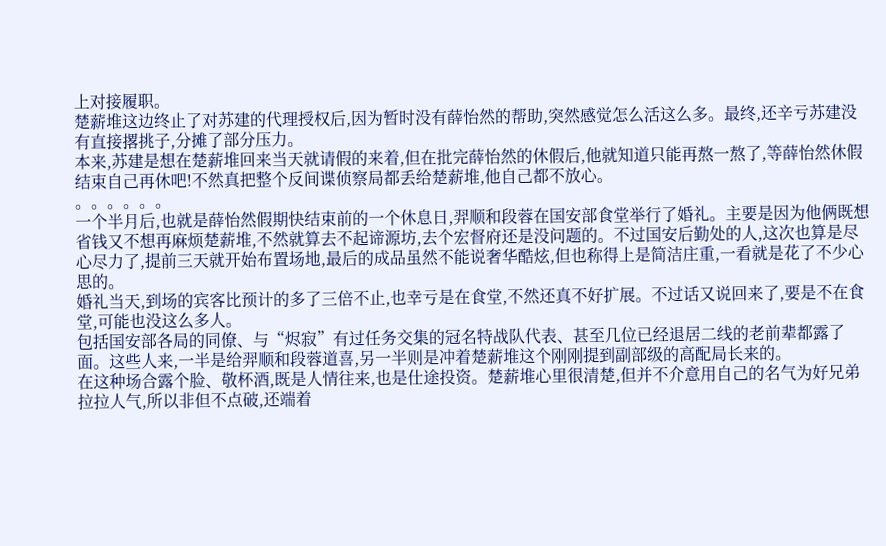上对接履职。
楚薪堆这边终止了对苏建的代理授权后,因为暂时没有薛怡然的帮助,突然感觉怎么活这么多。最终,还辛亏苏建没有直接撂挑子,分摊了部分压力。
本来,苏建是想在楚薪堆回来当天就请假的来着,但在批完薛怡然的休假后,他就知道只能再熬一熬了,等薛怡然休假结束自己再休吧!不然真把整个反间谍侦察局都丢给楚薪堆,他自己都不放心。
。。。。。。
一个半月后,也就是薛怡然假期快结束前的一个休息日,羿顺和段蓉在国安部食堂举行了婚礼。主要是因为他俩既想省钱又不想再麻烦楚薪堆,不然就算去不起谛源坊,去个宏督府还是没问题的。不过国安后勤处的人,这次也算是尽心尽力了,提前三天就开始布置场地,最后的成品虽然不能说奢华酷炫,但也称得上是简洁庄重,一看就是花了不少心思的。
婚礼当天,到场的宾客比预计的多了三倍不止,也幸亏是在食堂,不然还真不好扩展。不过话又说回来了,要是不在食堂,可能也没这么多人。
包括国安部各局的同僚、与“烬寂”有过任务交集的冠名特战队代表、甚至几位已经退居二线的老前辈都露了面。这些人来,一半是给羿顺和段蓉道喜,另一半则是冲着楚薪堆这个刚刚提到副部级的高配局长来的。
在这种场合露个脸、敬杯酒,既是人情往来,也是仕途投资。楚薪堆心里很清楚,但并不介意用自己的名气为好兄弟拉拉人气,所以非但不点破,还端着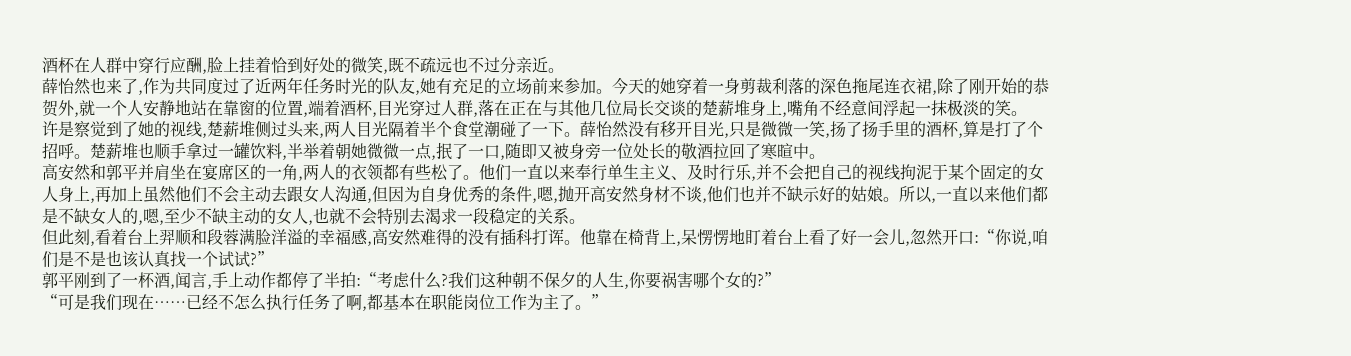酒杯在人群中穿行应酬,脸上挂着恰到好处的微笑,既不疏远也不过分亲近。
薛怡然也来了,作为共同度过了近两年任务时光的队友,她有充足的立场前来参加。今天的她穿着一身剪裁利落的深色拖尾连衣裙,除了刚开始的恭贺外,就一个人安静地站在靠窗的位置,端着酒杯,目光穿过人群,落在正在与其他几位局长交谈的楚薪堆身上,嘴角不经意间浮起一抹极淡的笑。
许是察觉到了她的视线,楚薪堆侧过头来,两人目光隔着半个食堂潮碰了一下。薛怡然没有移开目光,只是微微一笑,扬了扬手里的酒杯,算是打了个招呼。楚薪堆也顺手拿过一罐饮料,半举着朝她微微一点,抿了一口,随即又被身旁一位处长的敬酒拉回了寒暄中。
高安然和郭平并肩坐在宴席区的一角,两人的衣领都有些松了。他们一直以来奉行单生主义、及时行乐,并不会把自己的视线拘泥于某个固定的女人身上,再加上虽然他们不会主动去跟女人沟通,但因为自身优秀的条件,嗯,抛开高安然身材不谈,他们也并不缺示好的姑娘。所以,一直以来他们都是不缺女人的,嗯,至少不缺主动的女人,也就不会特别去渴求一段稳定的关系。
但此刻,看着台上羿顺和段蓉满脸洋溢的幸福感,高安然难得的没有插科打诨。他靠在椅背上,呆愣愣地盯着台上看了好一会儿,忽然开口:“你说,咱们是不是也该认真找一个试试?”
郭平刚到了一杯酒,闻言,手上动作都停了半拍:“考虑什么?我们这种朝不保夕的人生,你要祸害哪个女的?”
“可是我们现在……已经不怎么执行任务了啊,都基本在职能岗位工作为主了。”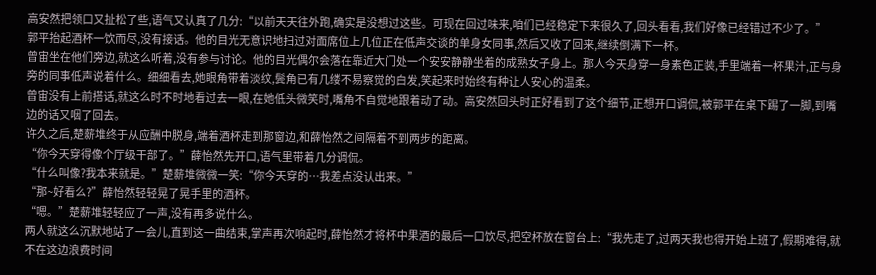高安然把领口又扯松了些,语气又认真了几分:“以前天天往外跑,确实是没想过这些。可现在回过味来,咱们已经稳定下来很久了,回头看看,我们好像已经错过不少了。”
郭平抬起酒杯一饮而尽,没有接话。他的目光无意识地扫过对面席位上几位正在低声交谈的单身女同事,然后又收了回来,继续倒满下一杯。
曾宙坐在他们旁边,就这么听着,没有参与讨论。他的目光偶尔会落在靠近大门处一个安安静静坐着的成熟女子身上。那人今天身穿一身素色正装,手里端着一杯果汁,正与身旁的同事低声说着什么。细细看去,她眼角带着淡纹,鬓角已有几缕不易察觉的白发,笑起来时始终有种让人安心的温柔。
曾宙没有上前搭话,就这么时不时地看过去一眼,在她低头微笑时,嘴角不自觉地跟着动了动。高安然回头时正好看到了这个细节,正想开口调侃,被郭平在桌下踢了一脚,到嘴边的话又咽了回去。
许久之后,楚薪堆终于从应酬中脱身,端着酒杯走到那窗边,和薛怡然之间隔着不到两步的距离。
“你今天穿得像个厅级干部了。”薛怡然先开口,语气里带着几分调侃。
“什么叫像?我本来就是。”楚薪堆微微一笑:“你今天穿的…我差点没认出来。”
“那~好看么?”薛怡然轻轻晃了晃手里的酒杯。
“嗯。”楚薪堆轻轻应了一声,没有再多说什么。
两人就这么沉默地站了一会儿,直到这一曲结束,掌声再次响起时,薛怡然才将杯中果酒的最后一口饮尽,把空杯放在窗台上:“我先走了,过两天我也得开始上班了,假期难得,就不在这边浪费时间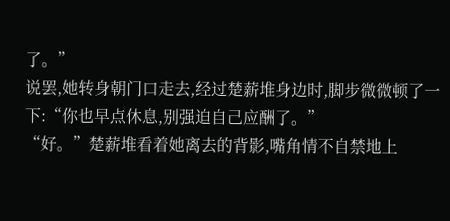了。”
说罢,她转身朝门口走去,经过楚薪堆身边时,脚步微微顿了一下:“你也早点休息,别强迫自己应酬了。”
“好。”楚薪堆看着她离去的背影,嘴角情不自禁地上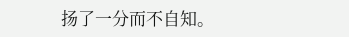扬了一分而不自知。